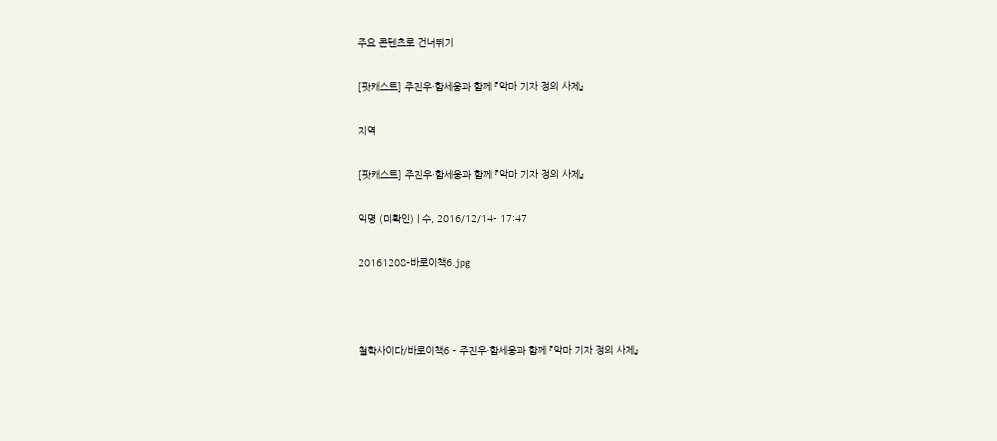주요 콘텐츠로 건너뛰기

[팟캐스트] 주진우·함세웅과 함께 『악마 기자 정의 사제』

지역

[팟캐스트] 주진우·함세웅과 함께 『악마 기자 정의 사제』

익명 (미확인) | 수, 2016/12/14- 17:47

20161208-바로이책6.jpg



철학사이다/바로이책6 - 주진우·함세웅과 함께 『악마 기자 정의 사제』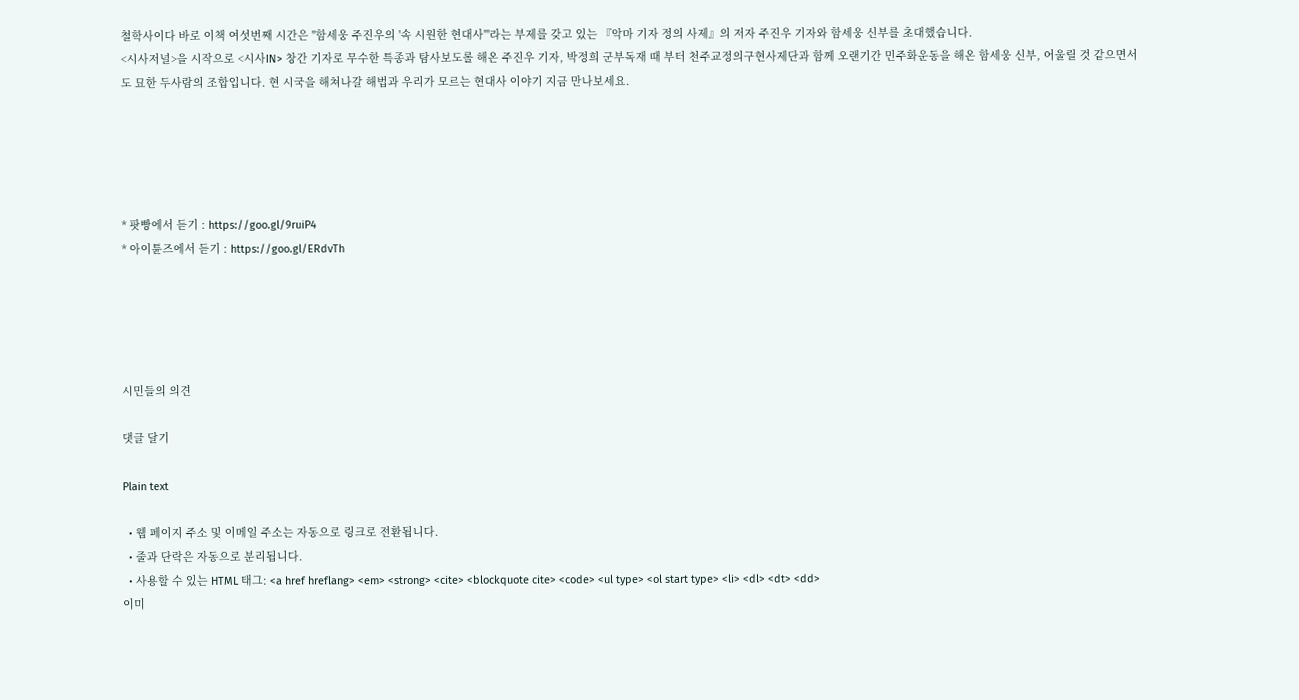철학사이다 바로 이책 여섯번째 시간은 "함세웅 주진우의 '속 시원한 현대사'"라는 부제를 갖고 있는 『악마 기자 정의 사제』의 저자 주진우 기자와 함세웅 신부를 초대했습니다.
<시사저널>을 시작으로 <시사IN> 창간 기자로 무수한 특종과 탐사보도롤 해온 주진우 기자, 박정희 군부독재 때 부터 천주교정의구현사제단과 함께 오랜기간 민주화운동을 해온 함세웅 신부, 어울릴 것 같으면서도 묘한 두사람의 조합입니다. 현 시국을 해쳐나갈 해법과 우리가 모르는 현대사 이야기 지금 만나보세요.





* 팟빵에서 듣기 : https://goo.gl/9ruiP4
* 아이튠즈에서 듣기 : https://goo.gl/ERdvTh





시민들의 의견

댓글 달기

Plain text

  • 웹 페이지 주소 및 이메일 주소는 자동으로 링크로 전환됩니다.
  • 줄과 단락은 자동으로 분리됩니다.
  • 사용할 수 있는 HTML 태그: <a href hreflang> <em> <strong> <cite> <blockquote cite> <code> <ul type> <ol start type> <li> <dl> <dt> <dd>
이미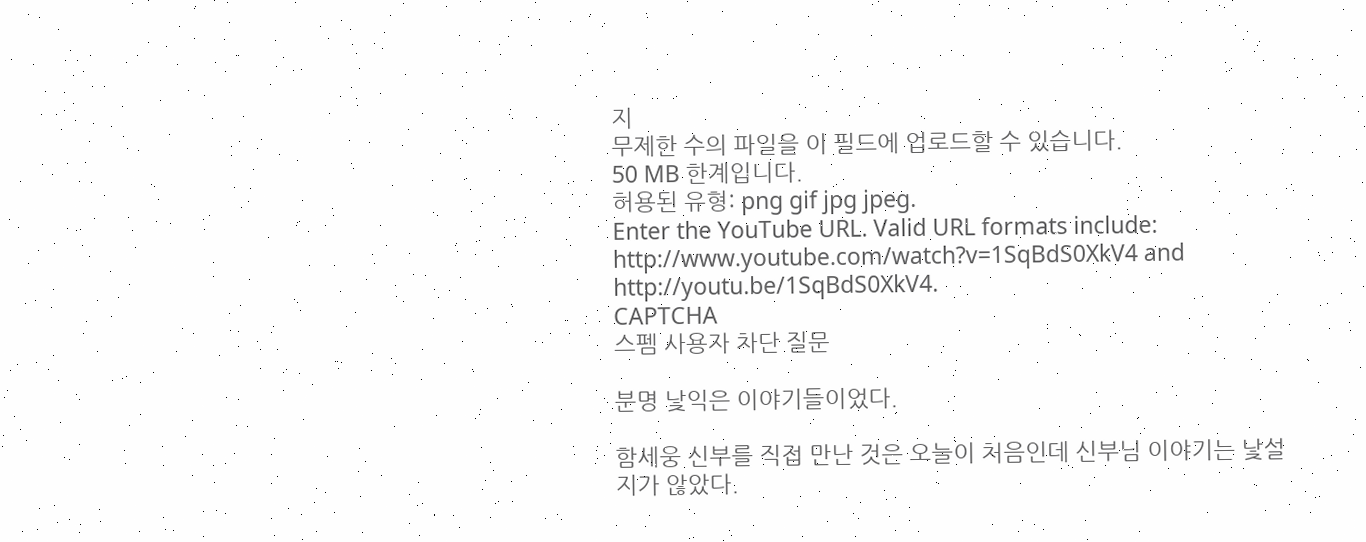지
무제한 수의 파일을 이 필드에 업로드할 수 있습니다.
50 MB 한계입니다.
허용된 유형: png gif jpg jpeg.
Enter the YouTube URL. Valid URL formats include: http://www.youtube.com/watch?v=1SqBdS0XkV4 and http://youtu.be/1SqBdS0XkV4.
CAPTCHA
스펨 사용자 차단 질문

분명 낯익은 이야기들이었다.

함세웅 신부를 직접 만난 것은 오늘이 처음인데 신부님 이야기는 낯설지가 않았다.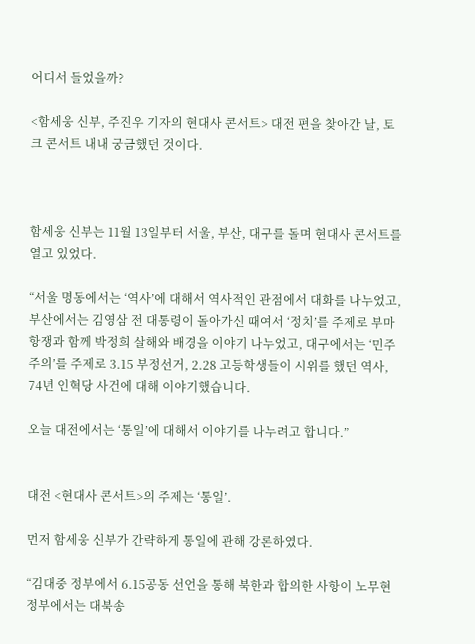어디서 들었을까?

<함세웅 신부, 주진우 기자의 현대사 콘서트> 대전 편을 찾아간 날, 토크 콘서트 내내 궁금했던 것이다.



함세웅 신부는 11월 13일부터 서울, 부산, 대구를 돌며 현대사 콘서트를 열고 있었다.

“서울 명동에서는 ‘역사’에 대해서 역사적인 관점에서 대화를 나누었고, 부산에서는 김영삼 전 대통령이 돌아가신 때여서 ‘정치’를 주제로 부마항쟁과 함께 박정희 살해와 배경을 이야기 나누었고, 대구에서는 ‘민주주의’를 주제로 3.15 부정선거, 2.28 고등학생들이 시위를 했던 역사, 74년 인혁당 사건에 대해 이야기했습니다.

오늘 대전에서는 ‘통일’에 대해서 이야기를 나누려고 합니다.”


대전 <현대사 콘서트>의 주제는 ‘통일’.

먼저 함세웅 신부가 간략하게 통일에 관해 강론하였다.

“김대중 정부에서 6.15공동 선언을 통해 북한과 합의한 사항이 노무현 정부에서는 대북송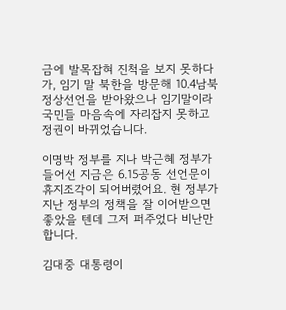금에 발목잡혀 진척을 보지 못하다가, 임기 말 북한을 방문해 10.4남북 정상선언을 받아왔으나 임기말이라 국민들 마음속에 자리잡지 못하고 정권이 바뀌었습니다.

이명박 정부를 지나 박근혜 정부가 들어선 지금은 6.15공동 선언문이 휴지조각이 되어버렸어요. 현 정부가 지난 정부의 정책을 잘 이어받으면 좋았을 텐데 그저 퍼주었다 비난만 합니다.

김대중 대통령이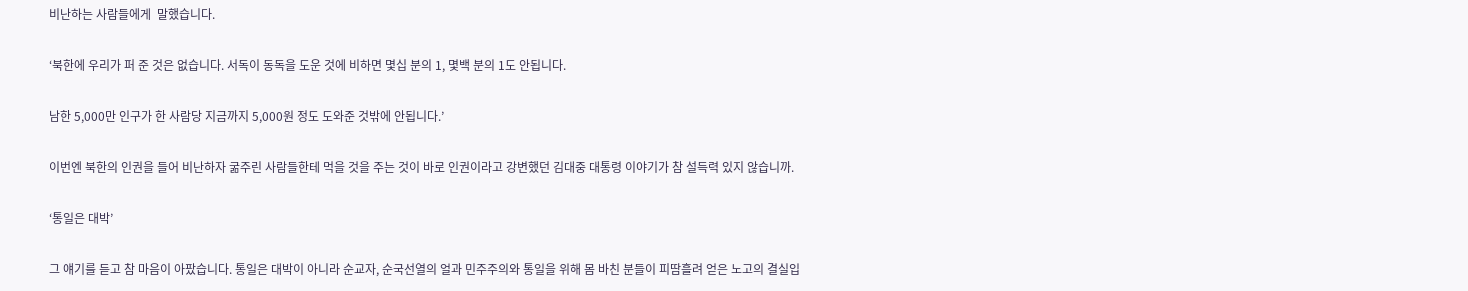비난하는 사람들에게  말했습니다.

‘북한에 우리가 퍼 준 것은 없습니다. 서독이 동독을 도운 것에 비하면 몇십 분의 1, 몇백 분의 1도 안됩니다.

남한 5,000만 인구가 한 사람당 지금까지 5,000원 정도 도와준 것밖에 안됩니다.’

이번엔 북한의 인권을 들어 비난하자 굶주린 사람들한테 먹을 것을 주는 것이 바로 인권이라고 강변했던 김대중 대통령 이야기가 참 설득력 있지 않습니까.

‘통일은 대박’

그 얘기를 듣고 참 마음이 아팠습니다. 통일은 대박이 아니라 순교자, 순국선열의 얼과 민주주의와 통일을 위해 몸 바친 분들이 피땀흘려 얻은 노고의 결실입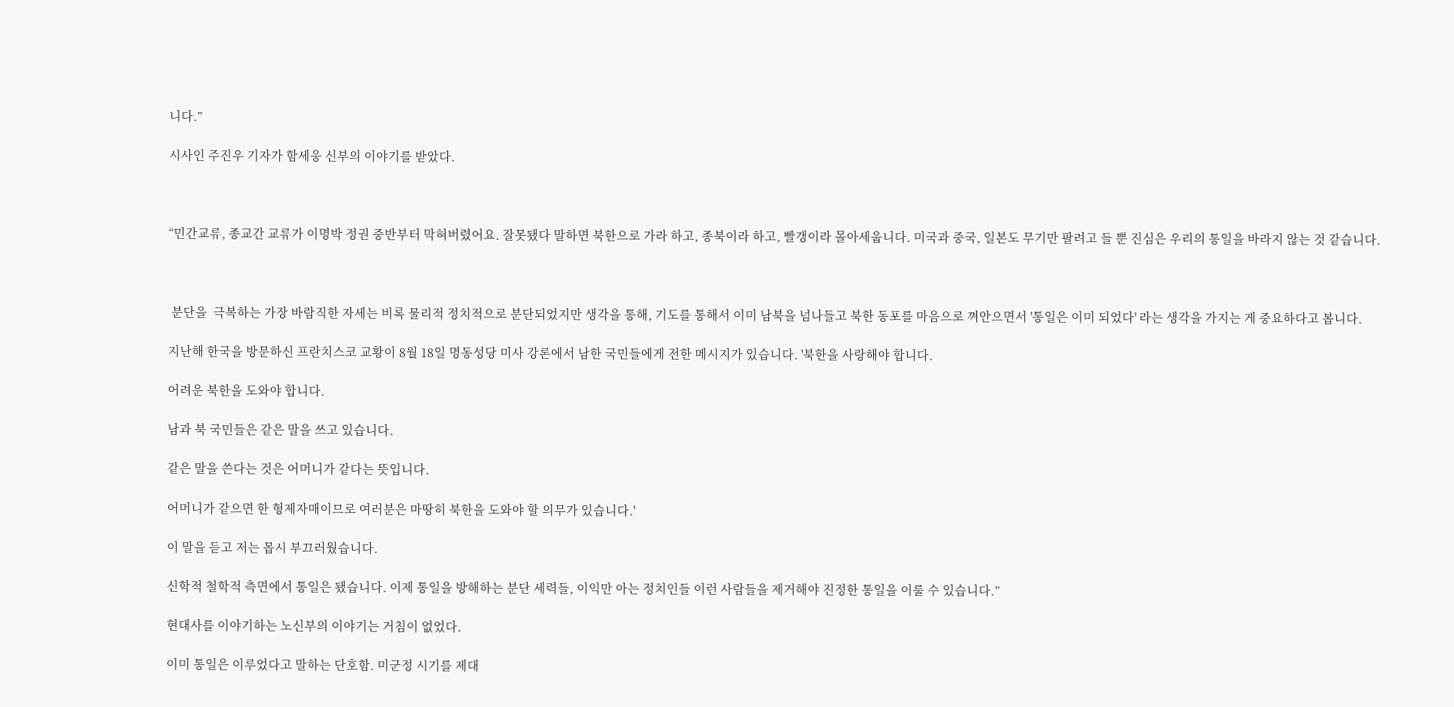니다.”

시사인 주진우 기자가 함세웅 신부의 이야기를 받았다.



“민간교류, 종교간 교류가 이명박 정권 중반부터 막혀버렸어요. 잘못됐다 말하면 북한으로 가라 하고, 종북이라 하고, 빨갱이라 몰아세웁니다. 미국과 중국, 일본도 무기만 팔려고 들 뿐 진심은 우리의 통일을 바라지 않는 것 같습니다.



 분단을  극복하는 가장 바람직한 자세는 비록 물리적 정치적으로 분단되었지만 생각을 통해, 기도를 통해서 이미 남북을 넘나들고 북한 동포를 마음으로 껴안으면서 '통일은 이미 되었다' 라는 생각을 가지는 게 중요하다고 봅니다.

지난해 한국을 방문하신 프란치스코 교황이 8월 18일 명동성당 미사 강론에서 남한 국민들에게 전한 메시지가 있습니다. '북한을 사랑해야 합니다.

어려운 북한을 도와야 합니다.

남과 북 국민들은 같은 말을 쓰고 있습니다.

같은 말을 쓴다는 것은 어머니가 같다는 뜻입니다.

어머니가 같으면 한 형제자매이므로 여러분은 마땅히 북한을 도와야 할 의무가 있습니다.'

이 말을 듣고 저는 몹시 부끄러웠습니다.

신학적 철학적 측면에서 통일은 됐습니다. 이제 통일을 방해하는 분단 세력들, 이익만 아는 정치인들 이런 사람들을 제거해야 진정한 통일을 이룰 수 있습니다.”

현대사를 이야기하는 노신부의 이야기는 거침이 없었다.

이미 통일은 이루었다고 말하는 단호함. 미군정 시기를 제대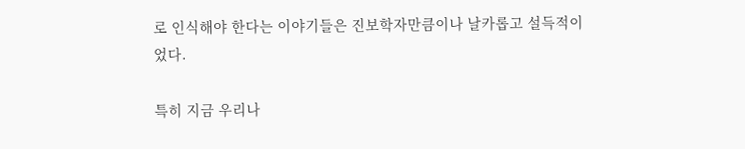로 인식해야 한다는 이야기들은 진보학자만큼이나 날카롭고 설득적이었다.

특히 지금 우리나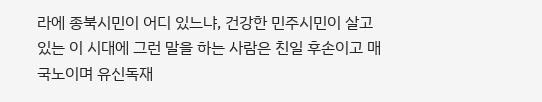라에 종북시민이 어디 있느냐, 건강한 민주시민이 살고있는 이 시대에 그런 말을 하는 사람은 친일 후손이고 매국노이며 유신독재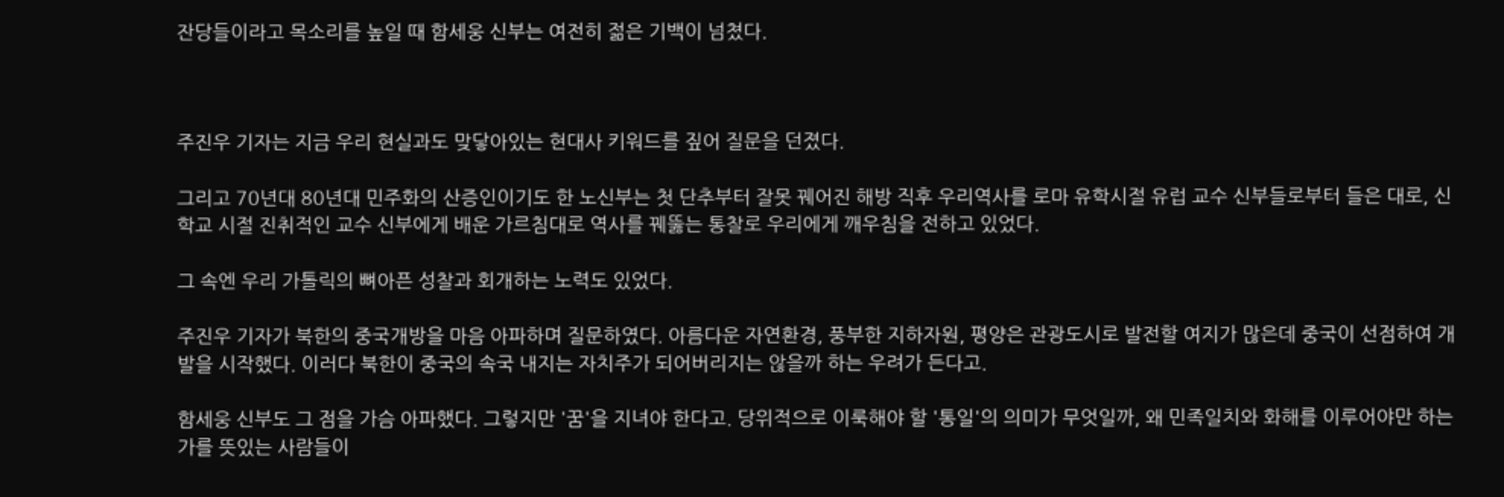잔당들이라고 목소리를 높일 때 함세웅 신부는 여전히 젊은 기백이 넘쳤다.



주진우 기자는 지금 우리 현실과도 맞닿아있는 현대사 키워드를 짚어 질문을 던졌다.

그리고 70년대 80년대 민주화의 산증인이기도 한 노신부는 첫 단추부터 잘못 꿰어진 해방 직후 우리역사를 로마 유학시절 유럽 교수 신부들로부터 들은 대로, 신학교 시절 진취적인 교수 신부에게 배운 가르침대로 역사를 꿰뚫는 통찰로 우리에게 깨우침을 전하고 있었다.

그 속엔 우리 가톨릭의 뼈아픈 성찰과 회개하는 노력도 있었다.

주진우 기자가 북한의 중국개방을 마음 아파하며 질문하였다. 아름다운 자연환경, 풍부한 지하자원, 평양은 관광도시로 발전할 여지가 많은데 중국이 선점하여 개발을 시작했다. 이러다 북한이 중국의 속국 내지는 자치주가 되어버리지는 않을까 하는 우려가 든다고.

함세웅 신부도 그 점을 가슴 아파했다. 그렇지만 '꿈'을 지녀야 한다고. 당위적으로 이룩해야 할 '통일'의 의미가 무엇일까, 왜 민족일치와 화해를 이루어야만 하는가를 뜻있는 사람들이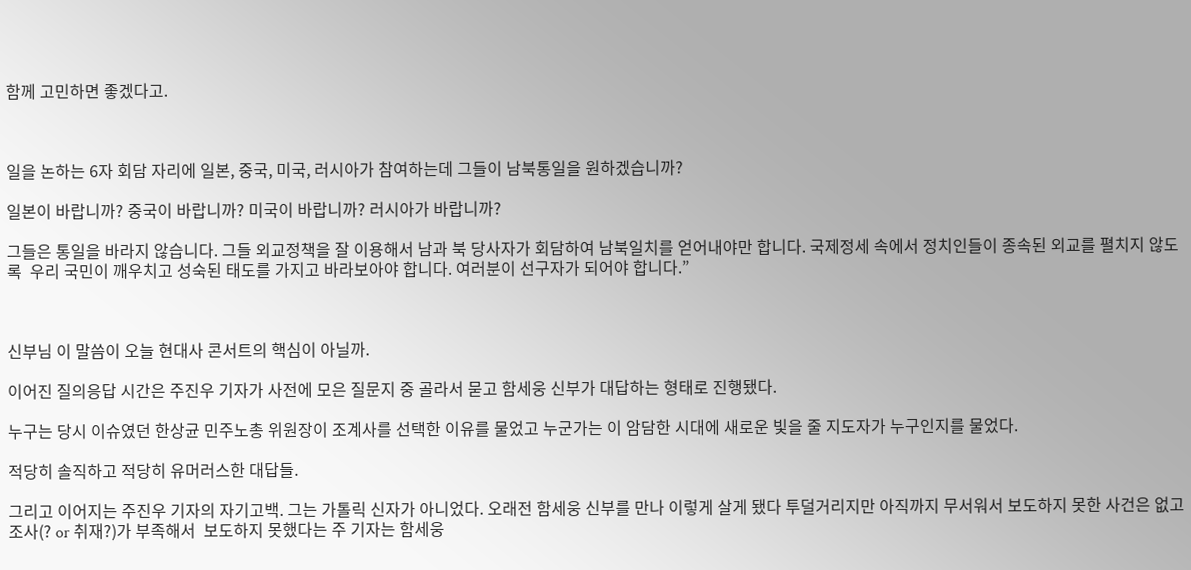함께 고민하면 좋겠다고.



일을 논하는 6자 회담 자리에 일본, 중국, 미국, 러시아가 참여하는데 그들이 남북통일을 원하겠습니까?

일본이 바랍니까? 중국이 바랍니까? 미국이 바랍니까? 러시아가 바랍니까?

그들은 통일을 바라지 않습니다. 그들 외교정책을 잘 이용해서 남과 북 당사자가 회담하여 남북일치를 얻어내야만 합니다. 국제정세 속에서 정치인들이 종속된 외교를 펼치지 않도록  우리 국민이 깨우치고 성숙된 태도를 가지고 바라보아야 합니다. 여러분이 선구자가 되어야 합니다.”



신부님 이 말씀이 오늘 현대사 콘서트의 핵심이 아닐까.

이어진 질의응답 시간은 주진우 기자가 사전에 모은 질문지 중 골라서 묻고 함세웅 신부가 대답하는 형태로 진행됐다.

누구는 당시 이슈였던 한상균 민주노총 위원장이 조계사를 선택한 이유를 물었고 누군가는 이 암담한 시대에 새로운 빛을 줄 지도자가 누구인지를 물었다.

적당히 솔직하고 적당히 유머러스한 대답들.

그리고 이어지는 주진우 기자의 자기고백. 그는 가톨릭 신자가 아니었다. 오래전 함세웅 신부를 만나 이렇게 살게 됐다 투덜거리지만 아직까지 무서워서 보도하지 못한 사건은 없고 조사(? or 취재?)가 부족해서  보도하지 못했다는 주 기자는 함세웅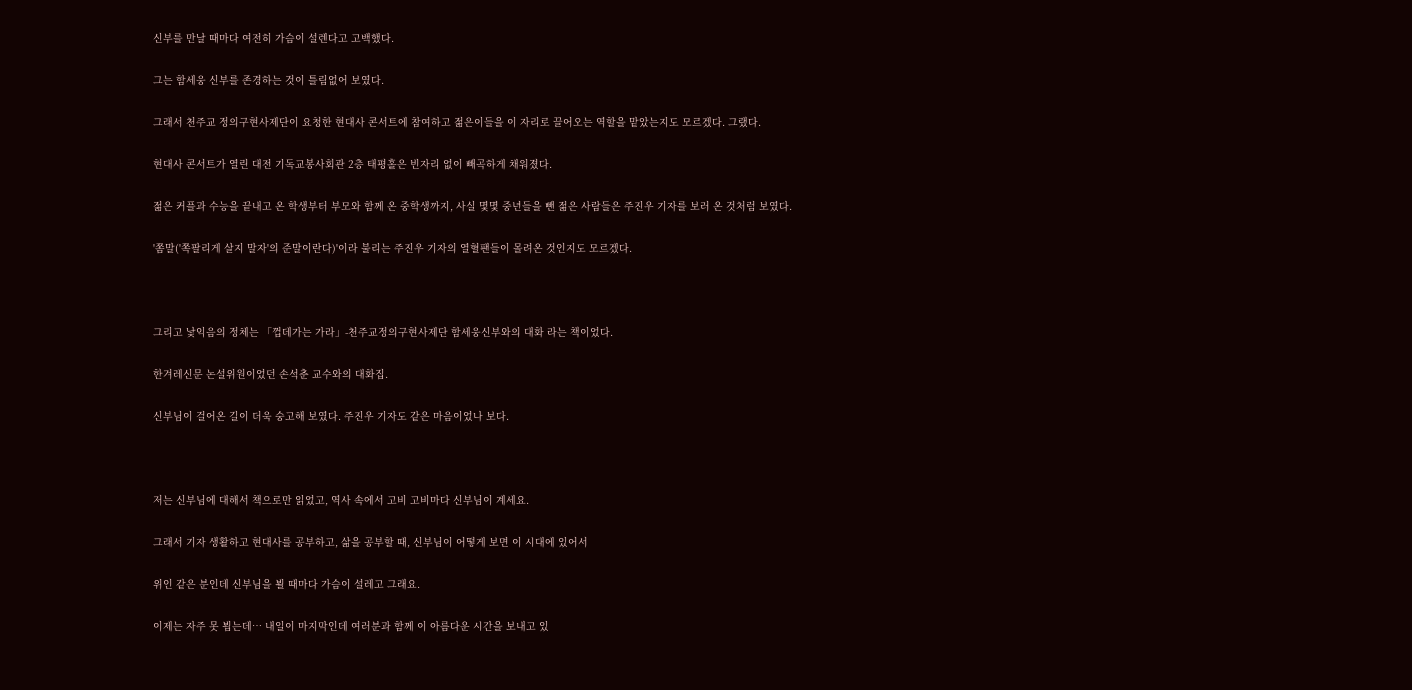신부를 만날 때마다 여전히 가슴이 설렌다고 고백했다.

그는 함세웅 신부를 존경하는 것이 틀림없어 보였다.

그래서 천주교 정의구현사제단이 요청한 현대사 콘서트에 참여하고 젊은이들을 이 자리로 끌어오는 역할을 맡았는지도 모르겠다. 그랬다.

현대사 콘서트가 열린 대전 기독교봉사회관 2층 태평홀은 빈자리 없이 빼곡하게 채워졌다.

젊은 커플과 수능을 끝내고 온 학생부터 부모와 함께 온 중학생까지, 사실 몇몇 중년들을 뺀 젊은 사람들은 주진우 기자를 보러 온 것처럼 보였다.

'쫌말('쪽팔리게 살지 말자'의 준말이란다)'이라 불리는 주진우 기자의 열혈팬들이 몰려온 것인지도 모르겠다.



그리고 낯익음의 정체는 「껍데가는 가라」-천주교정의구현사제단 함세웅신부와의 대화 라는 책이었다.

한겨레신문 논설위원이었던 손석춘 교수와의 대화집.

신부님이 걸어온 길이 더욱 숭고해 보였다. 주진우 기자도 같은 마음이었나 보다.



저는 신부님에 대해서 책으로만 읽었고, 역사 속에서 고비 고비마다 신부님이 계세요.

그래서 기자 생활하고 현대사를 공부하고, 삶을 공부할 때, 신부님이 어떻게 보면 이 시대에 있어서

위인 같은 분인데 신부님을 뵐 때마다 가슴이 설레고 그래요.

이제는 자주 못 뵙는데… 내일이 마지막인데 여러분과 함께 이 아름다운 시간을 보내고 있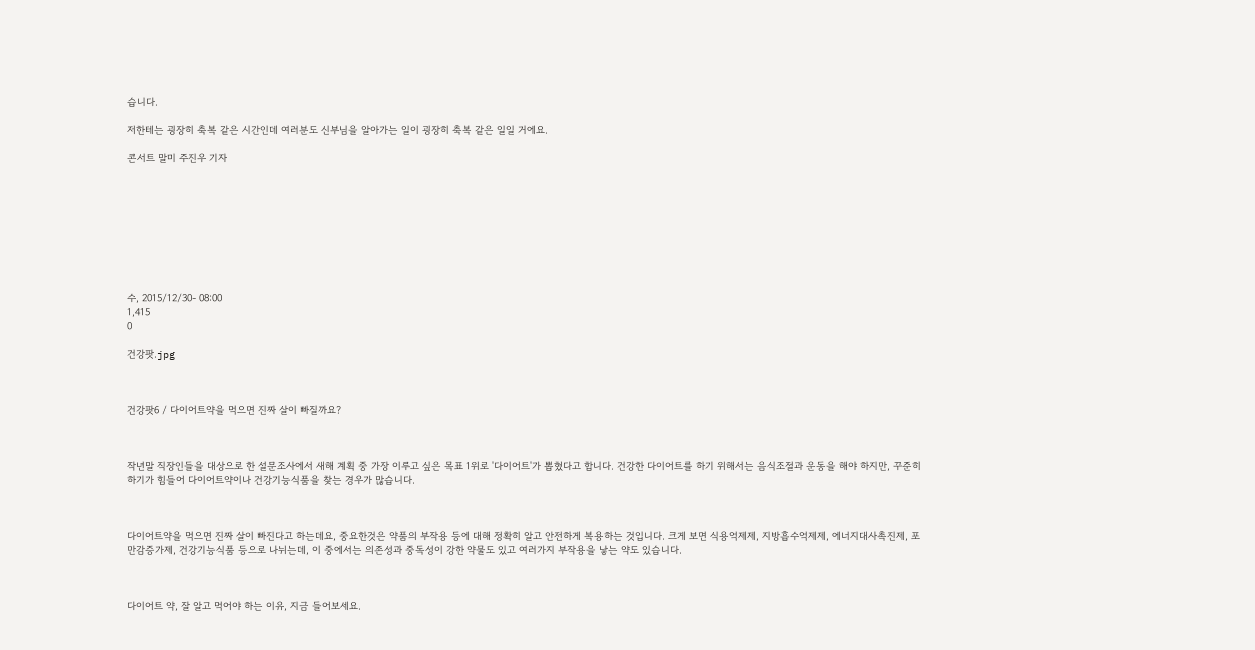습니다.

저한테는 굉장히 축복 같은 시간인데 여러분도 신부님을 알아가는 일이 굉장히 축복 같은 일일 거에요.

콘서트 말미 주진우 기자









수, 2015/12/30- 08:00
1,415
0

건강팟.jpg



건강팟6 / 다이어트약을 먹으면 진짜 살이 빠질까요?



작년말 직장인들을 대상으로 한 설문조사에서 새해 계획 중 가장 이루고 싶은 목표 1위로 '다이어트'가 뽑혔다고 합니다. 건강한 다이어트를 하기 위해서는 음식조절과 운동을 해야 하지만, 꾸준히 하기가 힘들어 다이어트약이나 건강기능식품을 찾는 경우가 많습니다.



다이어트약을 먹으면 진짜 살이 빠진다고 하는데요, 중요한것은 약품의 부작용 등에 대해 정확히 알고 안전하게 복용하는 것입니다. 크게 보면 식용억제제, 지방흡수억제제, 에너지대사촉진제, 포만감증가제, 건강기능식품 등으로 나뉘는데, 이 중에서는 의존성과 중독성이 강한 약물도 있고 여러가지 부작용을 낳는 약도 있습니다.



다이어트 약, 잘 알고 먹어야 하는 이유, 지금 들어보세요.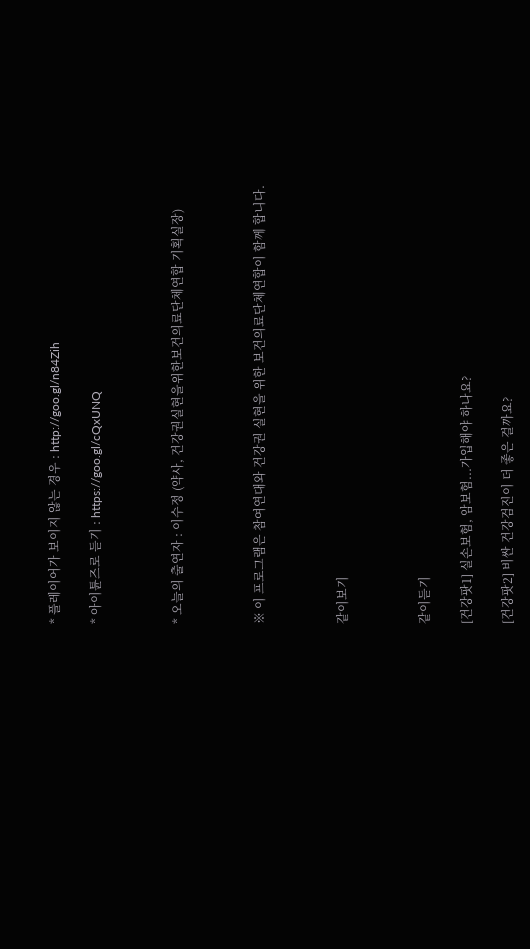* 플레이어가 보이지 않는 경우 : http://goo.gl/n84Zih

* 아이튠즈로 듣기 : https://goo.gl/cQxUNQ



* 오늘의 출연자 : 이수정 (약사, 건강권실현을위한보건의료단체연합 기획실장)



※ 이 프로그램은 참여연대와 건강권 실현을 위한 보건의료단체연합이 함께 합니다.



같이보기



같이듣기

[건강팟1] 실손보험, 암보험...가입해야 하나요?

[건강팟2] 비싼 건강검진이 더 좋은 걸까요?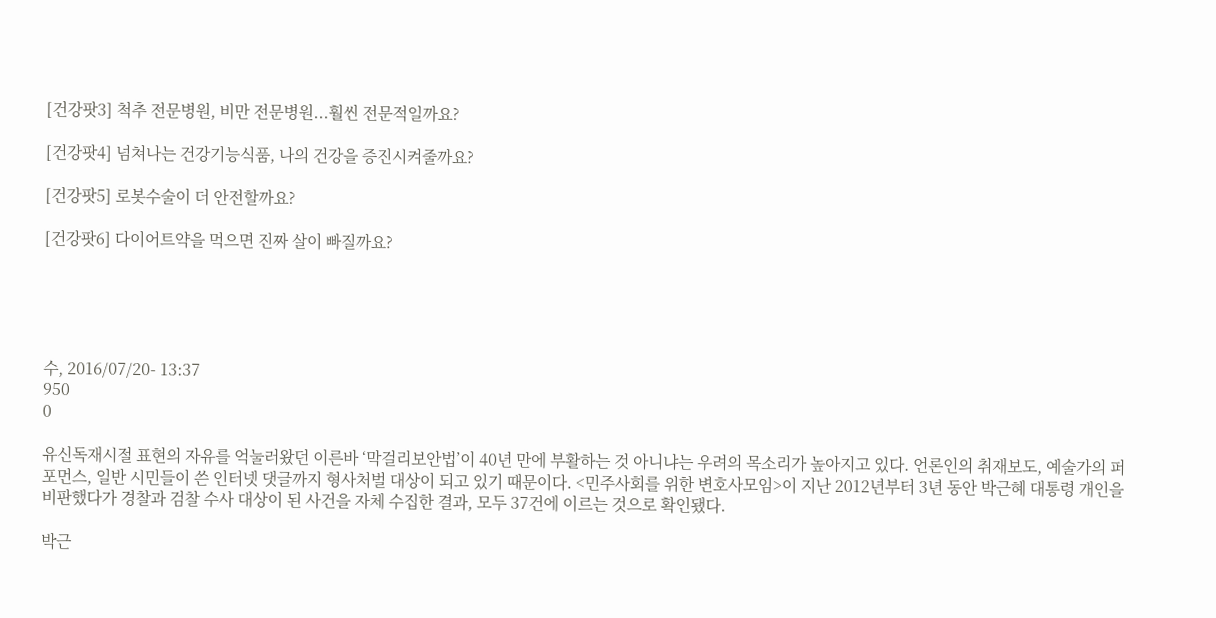[건강팟3] 척추 전문병원, 비만 전문병원...훨씬 전문적일까요?

[건강팟4] 넘쳐나는 건강기능식품, 나의 건강을 증진시켜줄까요?

[건강팟5] 로봇수술이 더 안전할까요?

[건강팟6] 다이어트약을 먹으면 진짜 살이 빠질까요?





수, 2016/07/20- 13:37
950
0

유신독재시절 표현의 자유를 억눌러왔던 이른바 ‘막걸리보안법’이 40년 만에 부활하는 것 아니냐는 우려의 목소리가 높아지고 있다. 언론인의 취재보도, 예술가의 퍼포먼스, 일반 시민들이 쓴 인터넷 댓글까지 형사처벌 대상이 되고 있기 때문이다. <민주사회를 위한 변호사모임>이 지난 2012년부터 3년 동안 박근혜 대통령 개인을 비판했다가 경찰과 검찰 수사 대상이 된 사건을 자체 수집한 결과, 모두 37건에 이르는 것으로 확인됐다.

박근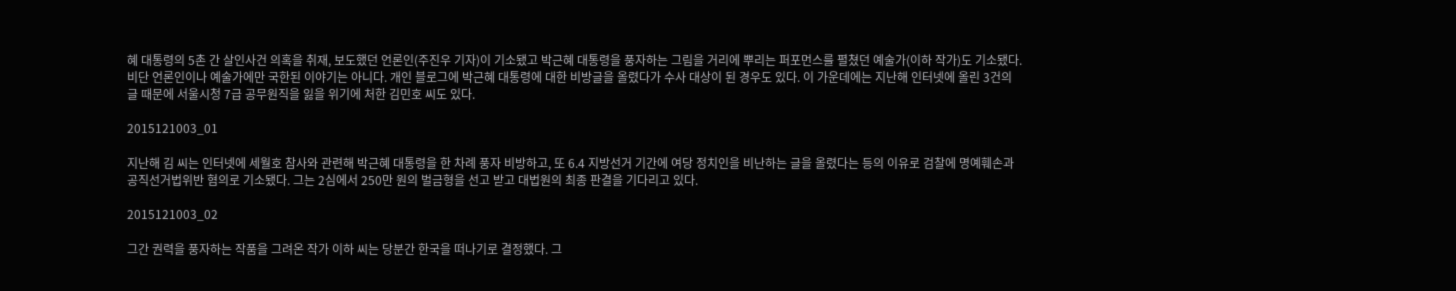혜 대통령의 5촌 간 살인사건 의혹을 취재, 보도했던 언론인(주진우 기자)이 기소됐고 박근혜 대통령을 풍자하는 그림을 거리에 뿌리는 퍼포먼스를 펼쳤던 예술가(이하 작가)도 기소됐다. 비단 언론인이나 예술가에만 국한된 이야기는 아니다. 개인 블로그에 박근혜 대통령에 대한 비방글을 올렸다가 수사 대상이 된 경우도 있다. 이 가운데에는 지난해 인터넷에 올린 3건의 글 때문에 서울시청 7급 공무원직을 잃을 위기에 처한 김민호 씨도 있다.

2015121003_01

지난해 김 씨는 인터넷에 세월호 참사와 관련해 박근혜 대통령을 한 차례 풍자 비방하고, 또 6.4 지방선거 기간에 여당 정치인을 비난하는 글을 올렸다는 등의 이유로 검찰에 명예훼손과 공직선거법위반 혐의로 기소됐다. 그는 2심에서 250만 원의 벌금형을 선고 받고 대법원의 최종 판결을 기다리고 있다.

2015121003_02

그간 권력을 풍자하는 작품을 그려온 작가 이하 씨는 당분간 한국을 떠나기로 결정했다. 그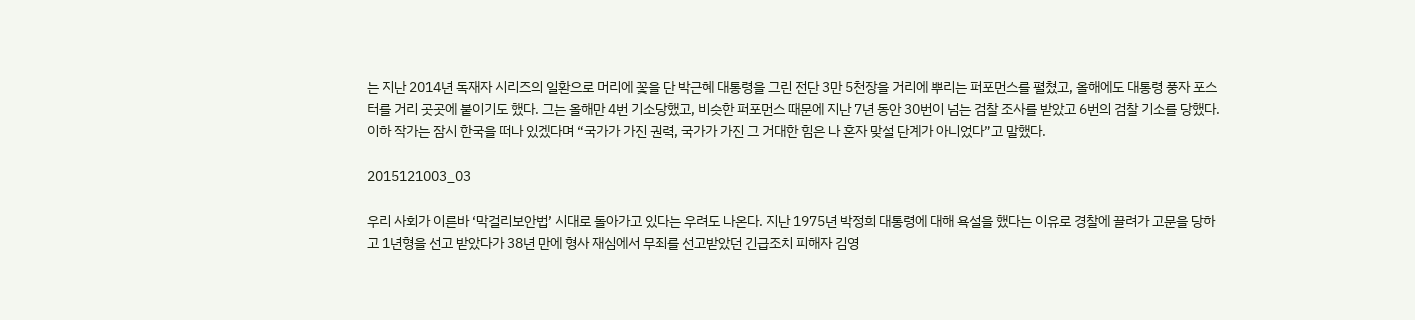는 지난 2014년 독재자 시리즈의 일환으로 머리에 꽃을 단 박근혜 대통령을 그린 전단 3만 5천장을 거리에 뿌리는 퍼포먼스를 펼쳤고, 올해에도 대통령 풍자 포스터를 거리 곳곳에 붙이기도 했다. 그는 올해만 4번 기소당했고, 비슷한 퍼포먼스 때문에 지난 7년 동안 30번이 넘는 검찰 조사를 받았고 6번의 검찰 기소를 당했다. 이하 작가는 잠시 한국을 떠나 있겠다며 “국가가 가진 권력, 국가가 가진 그 거대한 힘은 나 혼자 맞설 단계가 아니었다”고 말했다.

2015121003_03

우리 사회가 이른바 ‘막걸리보안법’ 시대로 돌아가고 있다는 우려도 나온다. 지난 1975년 박정희 대통령에 대해 욕설을 했다는 이유로 경찰에 끌려가 고문을 당하고 1년형을 선고 받았다가 38년 만에 형사 재심에서 무죄를 선고받았던 긴급조치 피해자 김영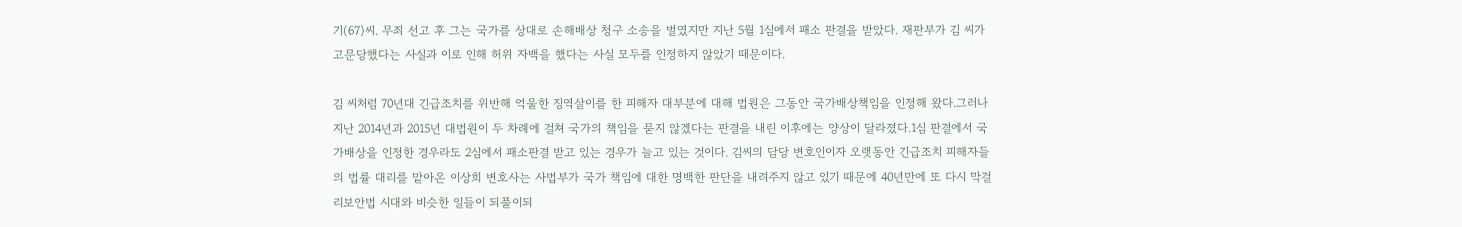기(67)씨. 무죄 선고 후 그는 국가를 상대로 손해배상 청구 소송을 벌였지만 지난 5월 1심에서 패소 판결을 받았다. 재판부가 김 씨가 고문당했다는 사실과 이로 인해 허위 자백을 했다는 사실 모두를 인정하지 않았기 때문이다.

김 씨처럼 70년대 긴급조치를 위반해 억울한 징역살이를 한 피해자 대부분에 대해 법원은 그동안 국가배상책임을 인정해 왔다.그러나 지난 2014년과 2015년 대법원이 두 차례에 걸쳐 국가의 책임을 묻지 않겠다는 판결을 내린 이후에는 양상이 달라졌다.1심 판결에서 국가배상을 인정한 경우라도 2심에서 패소판결 받고 있는 경우가 늘고 있는 것이다. 김씨의 담당 변호인이자 오랫동안 긴급조치 피해자들의 법률 대리를 맡아온 이상희 변호사는 사법부가 국가 책임에 대한 명백한 판단을 내려주지 않고 있기 때문에 40년만에 또 다시 막걸리보안법 시대와 비슷한 일들이 되풀이되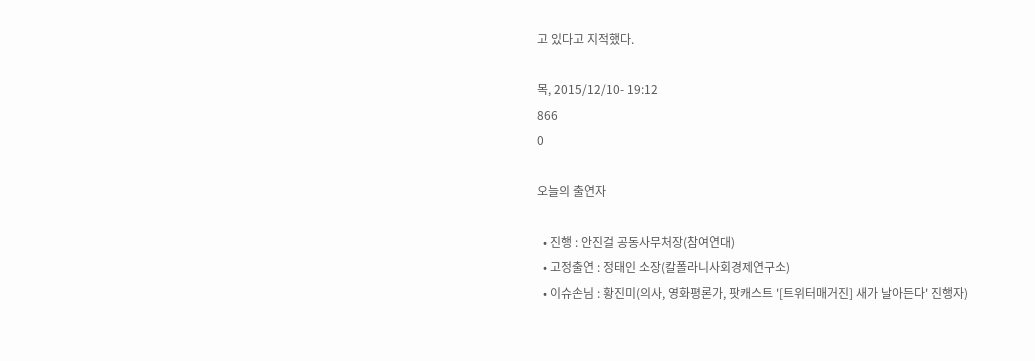고 있다고 지적했다.

목, 2015/12/10- 19:12
866
0

오늘의 출연자

  • 진행 : 안진걸 공동사무처장(참여연대)
  • 고정출연 : 정태인 소장(칼폴라니사회경제연구소)
  • 이슈손님 : 황진미(의사, 영화평론가, 팟캐스트 '[트위터매거진] 새가 날아든다' 진행자)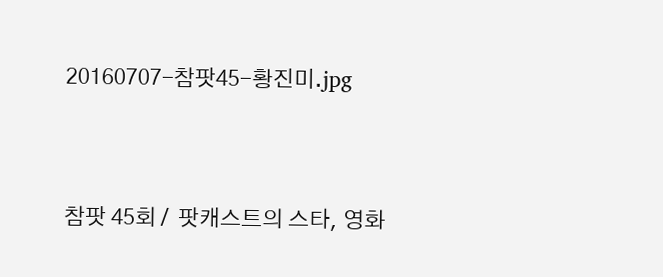20160707-참팟45-황진미.jpg



참팟 45회 /  팟캐스트의 스타, 영화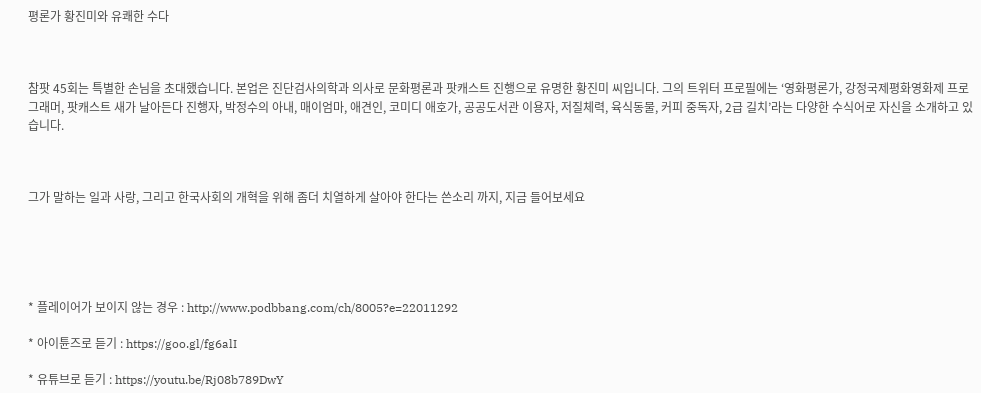평론가 황진미와 유쾌한 수다



참팟 45회는 특별한 손님을 초대했습니다. 본업은 진단검사의학과 의사로 문화평론과 팟캐스트 진행으로 유명한 황진미 씨입니다. 그의 트위터 프로필에는 ‘영화평론가, 강정국제평화영화제 프로그래머, 팟캐스트 새가 날아든다 진행자, 박정수의 아내, 매이엄마, 애견인, 코미디 애호가, 공공도서관 이용자, 저질체력, 육식동물, 커피 중독자, 2급 길치’라는 다양한 수식어로 자신을 소개하고 있습니다.



그가 말하는 일과 사랑, 그리고 한국사회의 개혁을 위해 좀더 치열하게 살아야 한다는 쓴소리 까지, 지금 들어보세요





* 플레이어가 보이지 않는 경우 : http://www.podbbang.com/ch/8005?e=22011292

* 아이튠즈로 듣기 : https://goo.gl/fg6alI

* 유튜브로 듣기 : https://youtu.be/Rj08b789DwY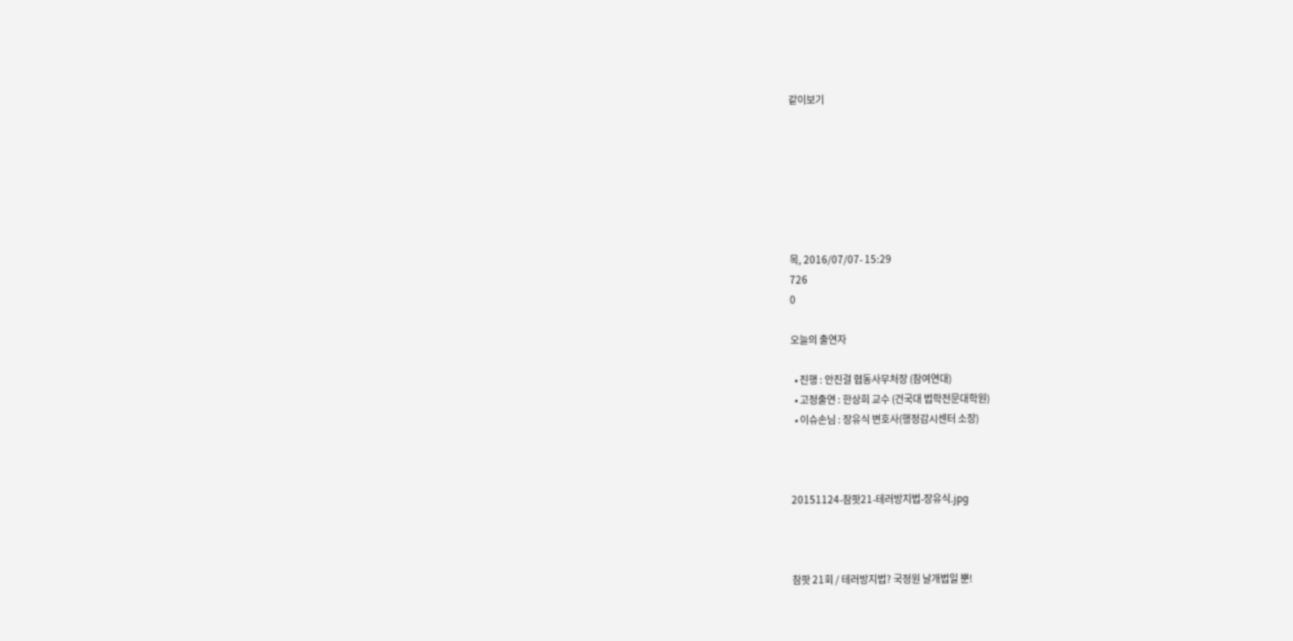같이보기







목, 2016/07/07- 15:29
726
0

오늘의 출연자

  • 진행 : 안진걸 협동사무처장 (참여연대)
  • 고정출연 : 한상희 교수 (건국대 법학전문대학원)
  • 이슈손님 : 장유식 변호사(행정감시센터 소장)



20151124-참팟21-테러방지법-장유식.jpg



참팟 21회 / 테러방지법? 국정원 날개법일 뿐!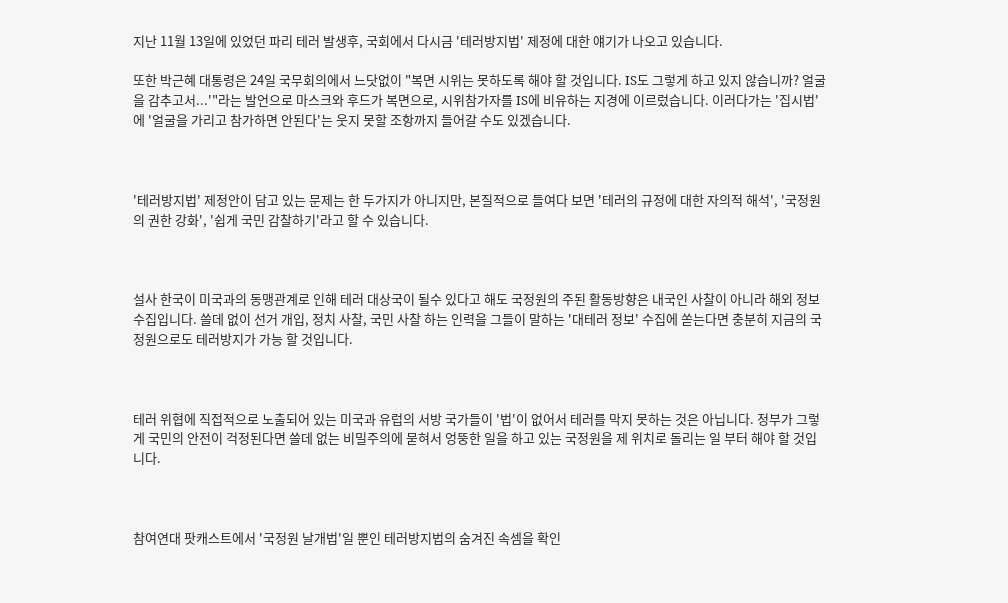지난 11월 13일에 있었던 파리 테러 발생후, 국회에서 다시금 '테러방지법' 제정에 대한 얘기가 나오고 있습니다.

또한 박근혜 대통령은 24일 국무회의에서 느닷없이 "복면 시위는 못하도록 해야 할 것입니다. IS도 그렇게 하고 있지 않습니까? 얼굴을 감추고서...'"라는 발언으로 마스크와 후드가 복면으로, 시위참가자를 IS에 비유하는 지경에 이르렀습니다. 이러다가는 '집시법'에 '얼굴을 가리고 참가하면 안된다'는 웃지 못할 조항까지 들어갈 수도 있겠습니다.



'테러방지법' 제정안이 담고 있는 문제는 한 두가지가 아니지만, 본질적으로 들여다 보면 '테러의 규정에 대한 자의적 해석', '국정원의 권한 강화', '쉽게 국민 감찰하기'라고 할 수 있습니다.



설사 한국이 미국과의 동맹관계로 인해 테러 대상국이 될수 있다고 해도 국정원의 주된 활동방향은 내국인 사찰이 아니라 해외 정보 수집입니다. 쓸데 없이 선거 개입, 정치 사찰, 국민 사찰 하는 인력을 그들이 말하는 '대테러 정보' 수집에 쏟는다면 충분히 지금의 국정원으로도 테러방지가 가능 할 것입니다.



테러 위협에 직접적으로 노출되어 있는 미국과 유럽의 서방 국가들이 '법'이 없어서 테러를 막지 못하는 것은 아닙니다. 정부가 그렇게 국민의 안전이 걱정된다면 쓸데 없는 비밀주의에 묻혀서 엉뚱한 일을 하고 있는 국정원을 제 위치로 돌리는 일 부터 해야 할 것입니다.



참여연대 팟캐스트에서 '국정원 날개법'일 뿐인 테러방지법의 숨겨진 속셈을 확인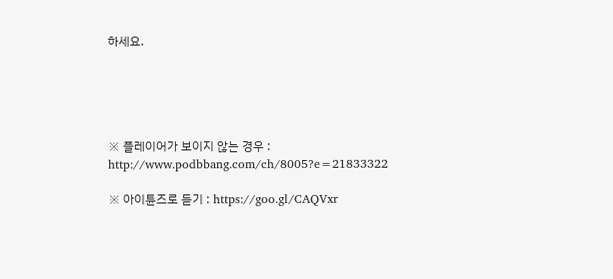하세요.





※ 플레이어가 보이지 않는 경우 : http://www.podbbang.com/ch/8005?e=21833322

※ 아이튠즈로 듣기 : https://goo.gl/CAQVxr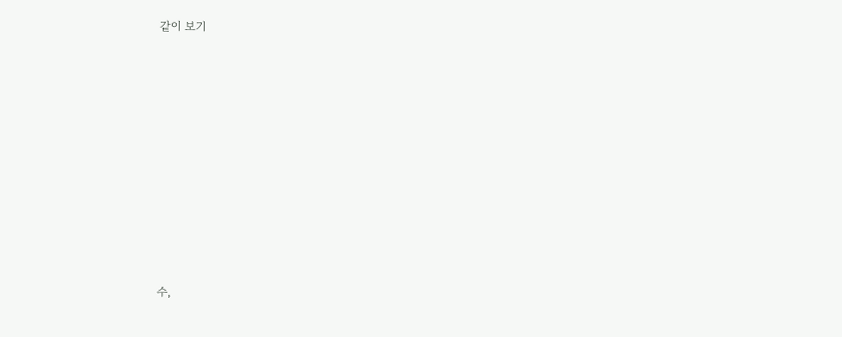같이 보기











수,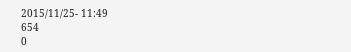2015/11/25- 11:49
654
0